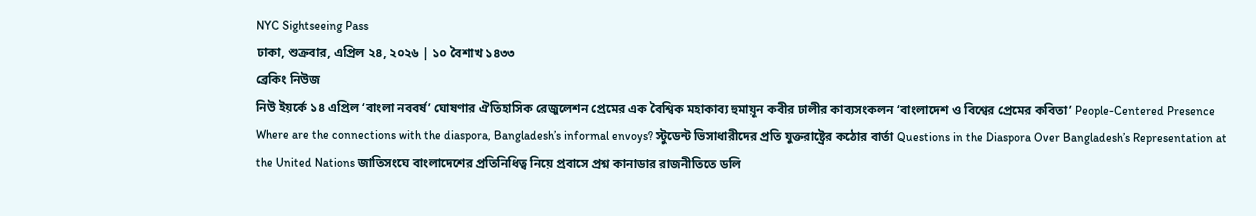NYC Sightseeing Pass
ঢাকা, শুক্রবার, এপ্রিল ২৪, ২০২৬ | ১০ বৈশাখ ১৪৩৩
ব্রেকিং নিউজ
নিউ ইয়র্কে ১৪ এপ্রিল ‘বাংলা নববর্ষ’ ঘোষণার ঐতিহাসিক রেজুলেশন প্রেমের এক বৈশ্বিক মহাকাব্য হুমায়ূন কবীর ঢালীর কাব্যসংকলন ‘বাংলাদেশ ও বিশ্বের প্রেমের কবিতা’ People-Centered Presence  Where are the connections with the diaspora, Bangladesh’s informal envoys? স্টুডেন্ট ভিসাধারীদের প্রতি যুক্তরাষ্ট্রের কঠোর বার্তা Questions in the Diaspora Over Bangladesh’s Representation at the United Nations জাতিসংঘে বাংলাদেশের প্রতিনিধিত্ব নিয়ে প্রবাসে প্রশ্ন কানাডার রাজনীতিতে ডলি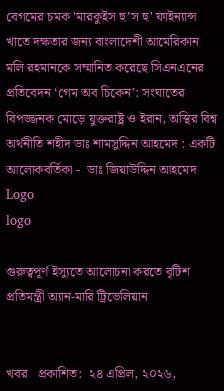বেগমের চমক 'মারকুইস হু’স হু' ফাইন্যান্স খাতে দক্ষতার জন্য বাংলাদেশী আমেরিকান মলি রহমানকে সম্মানিত করেছে সিএনএনের প্রতিবেদন ‘গেম অব চিকেন’: সংঘাতের বিপজ্জনক মোড়ে যুক্তরাষ্ট্র ও ইরান, অস্থির বিশ্ব অর্থনীতি শহীদ ডাঃ শামসুদ্দিন আহমেদ : একটি আলোকবর্তিকা -  ডাঃ জিয়াউদ্দিন আহমেদ
Logo
logo

গুরুত্বপূর্ণ ইস্যুতে আলোচনা করতে বৃটিশ প্রতিমন্ত্রী অ্যান-মারি ট্রিভেলিয়ান


খবর   প্রকাশিত:  ২৪ এপ্রিল, ২০২৬,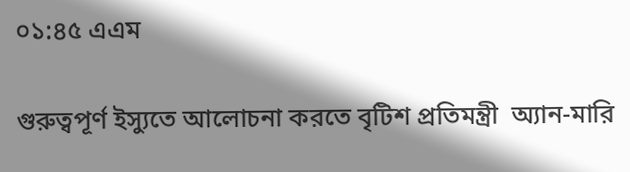০১:৪৫ এএম

গুরুত্বপূর্ণ ইস্যুতে আলোচনা করতে বৃটিশ প্রতিমন্ত্রী  অ্যান-মারি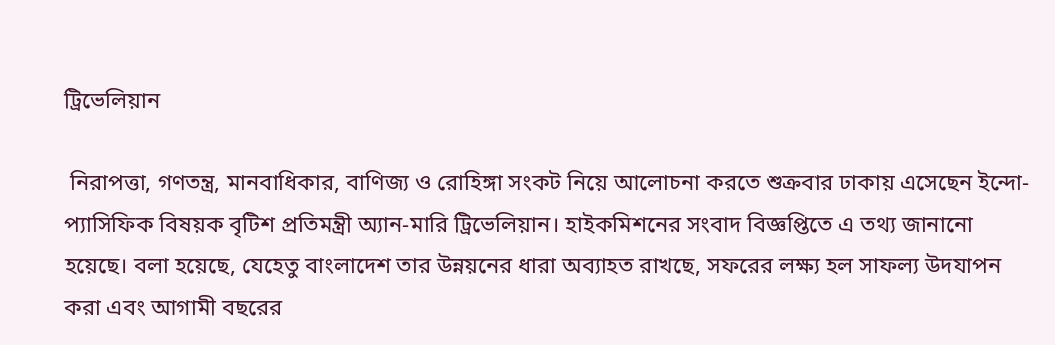ট্রিভেলিয়ান

 নিরাপত্তা, গণতন্ত্র, মানবাধিকার, বাণিজ্য ও রোহিঙ্গা সংকট নিয়ে আলোচনা করতে শুক্রবার ঢাকায় এসেছেন ইন্দো-প্যাসিফিক বিষয়ক বৃটিশ প্রতিমন্ত্রী অ্যান-মারি ট্রিভেলিয়ান। হাইকমিশনের সংবাদ বিজ্ঞপ্তিতে এ তথ্য জানানো হয়েছে। বলা হয়েছে, যেহেতু বাংলাদেশ তার উন্নয়নের ধারা অব্যাহত রাখছে, সফরের লক্ষ্য হল সাফল্য উদযাপন করা এবং আগামী বছরের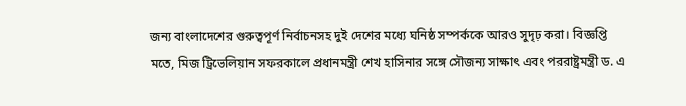জন্য বাংলাদেশের গুরুত্বপূর্ণ নির্বাচনসহ দুই দেশের মধ্যে ঘনিষ্ঠ সম্পর্ককে আরও সুদৃঢ় করা। বিজ্ঞপ্তি মতে, মিজ ট্রিভেলিয়ান সফরকালে প্রধানমন্ত্রী শেখ হাসিনার সঙ্গে সৌজন্য সাক্ষাৎ এবং পররাষ্ট্রমন্ত্রী ড. এ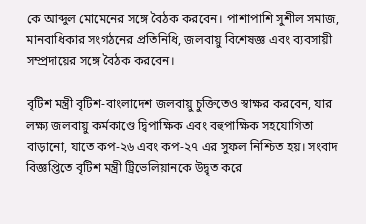কে আব্দুল মোমেনের সঙ্গে বৈঠক করবেন। পাশাপাশি সুশীল সমাজ, মানবাধিকার সংগঠনের প্রতিনিধি, জলবায়ু বিশেষজ্ঞ এবং ব্যবসায়ী সম্প্রদায়ের সঙ্গে বৈঠক করবেন।

বৃটিশ মন্ত্রী বৃটিশ-বাংলাদেশ জলবায়ু চুক্তিতেও স্বাক্ষর করবেন, যার লক্ষ্য জলবায়ু কর্মকাণ্ডে দ্বিপাক্ষিক এবং বহুপাক্ষিক সহযোগিতা বাড়ানো, যাতে কপ-২৬ এবং কপ-২৭ এর সুফল নিশ্চিত হয়। সংবাদ বিজ্ঞপ্তিতে বৃটিশ মন্ত্রী ট্রিভেলিয়ানকে উদ্বৃত করে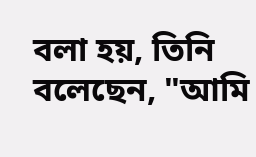বলা হয়, তিনি  বলেছেন, "আমি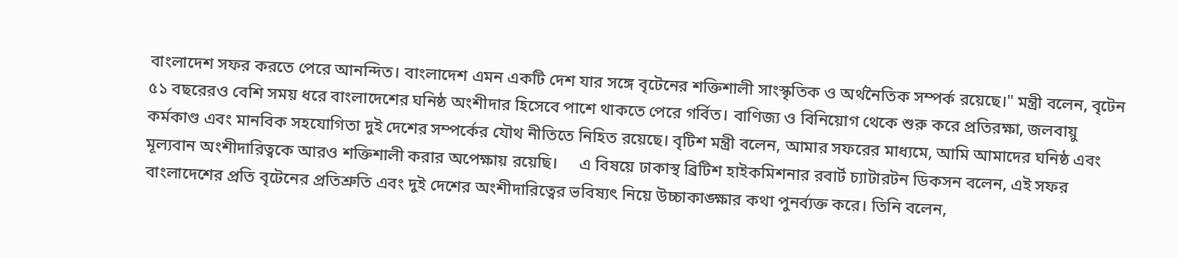বাংলাদেশ সফর করতে পেরে আনন্দিত। বাংলাদেশ এমন একটি দেশ যার সঙ্গে বৃটেনের শক্তিশালী সাংস্কৃতিক ও অর্থনৈতিক সম্পর্ক রয়েছে।" মন্ত্রী বলেন, বৃটেন ৫১ বছরেরও বেশি সময় ধরে বাংলাদেশের ঘনিষ্ঠ অংশীদার হিসেবে পাশে থাকতে পেরে গর্বিত। বাণিজ্য ও বিনিয়োগ থেকে শুরু করে প্রতিরক্ষা, জলবায়ু কর্মকাণ্ড এবং মানবিক সহযোগিতা দুই দেশের সম্পর্কের যৌথ নীতিতে নিহিত রয়েছে। বৃটিশ মন্ত্রী বলেন, আমার সফরের মাধ্যমে, আমি আমাদের ঘনিষ্ঠ এবং মূল্যবান অংশীদারিত্বকে আরও শক্তিশালী করার অপেক্ষায় রয়েছি।     এ বিষয়ে ঢাকাস্থ ব্রিটিশ হাইকমিশনার রবার্ট চ্যাটারটন ডিকসন বলেন, এই সফর বাংলাদেশের প্রতি বৃটেনের প্রতিশ্রুতি এবং দুই দেশের অংশীদারিত্বের ভবিষ্যৎ নিয়ে উচ্চাকাঙ্ক্ষার কথা পুনর্ব্যক্ত করে। তিনি বলেন,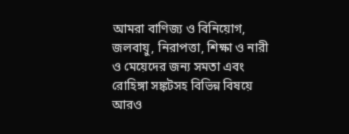আমরা বাণিজ্য ও বিনিয়োগ, জলবায়ু, নিরাপত্তা, শিক্ষা ও নারী ও মেয়েদের জন্য সমতা এবং রোহিঙ্গা সঙ্কটসহ বিভিন্ন বিষয়ে আরও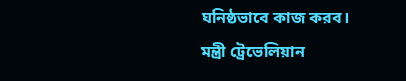ঘনিষ্ঠভাবে কাজ করব। মন্ত্রী ট্রেভেলিয়ান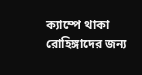ক্যাম্পে থাকা রোহিঙ্গাদের জন্য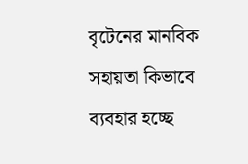বৃটেনের মানবিক সহায়তা কিভাবে ব্যবহার হচ্ছে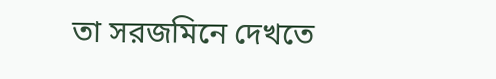তা সরজমিনে দেখতে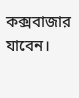কক্সবাজার যাবেন।